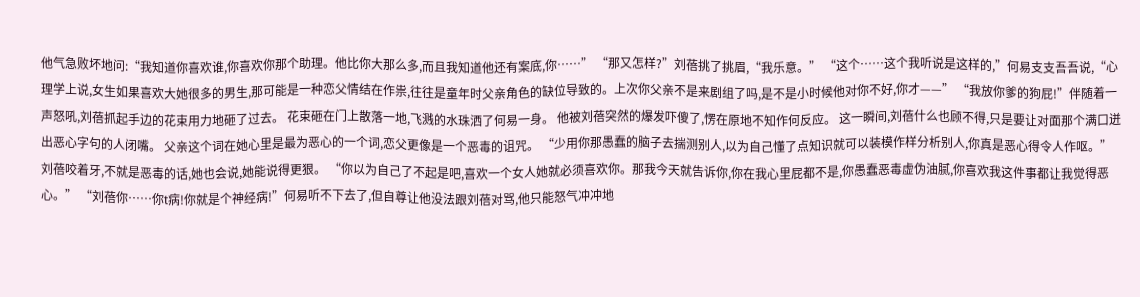他气急败坏地问:“我知道你喜欢谁,你喜欢你那个助理。他比你大那么多,而且我知道他还有案底,你……” “那又怎样?”刘蓓挑了挑眉,“我乐意。” “这个……这个我听说是这样的,”何易支支吾吾说,“心理学上说,女生如果喜欢大她很多的男生,那可能是一种恋父情结在作祟,往往是童年时父亲角色的缺位导致的。上次你父亲不是来剧组了吗,是不是小时候他对你不好,你才——” “我放你爹的狗屁!”伴随着一声怒吼,刘蓓抓起手边的花束用力地砸了过去。 花束砸在门上散落一地,飞溅的水珠洒了何易一身。 他被刘蓓突然的爆发吓傻了,愣在原地不知作何反应。 这一瞬间,刘蓓什么也顾不得,只是要让对面那个满口迸出恶心字句的人闭嘴。 父亲这个词在她心里是最为恶心的一个词,恋父更像是一个恶毒的诅咒。 “少用你那愚蠢的脑子去揣测别人,以为自己懂了点知识就可以装模作样分析别人,你真是恶心得令人作呕。” 刘蓓咬着牙,不就是恶毒的话,她也会说,她能说得更狠。 “你以为自己了不起是吧,喜欢一个女人她就必须喜欢你。那我今天就告诉你,你在我心里屁都不是,你愚蠢恶毒虚伪油腻,你喜欢我这件事都让我觉得恶心。” “刘蓓你……你t病!你就是个神经病!”何易听不下去了,但自尊让他没法跟刘蓓对骂,他只能怒气冲冲地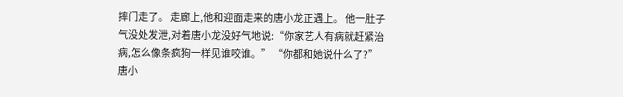摔门走了。 走廊上,他和迎面走来的唐小龙正遇上。 他一肚子气没处发泄,对着唐小龙没好气地说:“你家艺人有病就赶紧治病,怎么像条疯狗一样见谁咬谁。” “你都和她说什么了?”唐小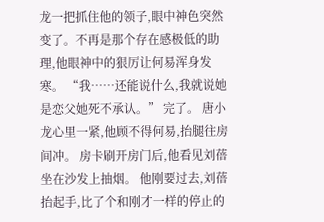龙一把抓住他的领子,眼中神色突然变了。不再是那个存在感极低的助理,他眼神中的狠厉让何易浑身发寒。 “我……还能说什么,我就说她是恋父她死不承认。” 完了。 唐小龙心里一紧,他顾不得何易,抬腿往房间冲。 房卡刷开房门后,他看见刘蓓坐在沙发上抽烟。 他刚要过去,刘蓓抬起手,比了个和刚才一样的停止的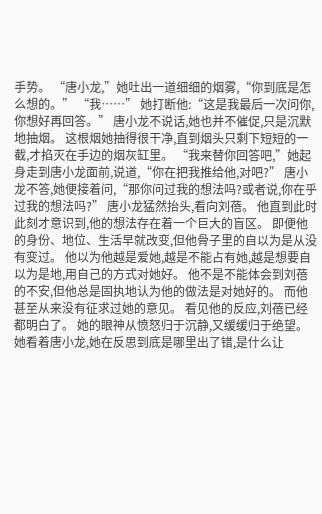手势。 “唐小龙,”她吐出一道细细的烟雾,“你到底是怎么想的。” “我……” 她打断他:“这是我最后一次问你,你想好再回答。” 唐小龙不说话,她也并不催促,只是沉默地抽烟。 这根烟她抽得很干净,直到烟头只剩下短短的一截,才掐灭在手边的烟灰缸里。 “我来替你回答吧,”她起身走到唐小龙面前,说道,“你在把我推给他,对吧?” 唐小龙不答,她便接着问,“那你问过我的想法吗?或者说,你在乎过我的想法吗?” 唐小龙猛然抬头,看向刘蓓。 他直到此时此刻才意识到,他的想法存在着一个巨大的盲区。 即便他的身份、地位、生活早就改变,但他骨子里的自以为是从没有变过。 他以为他越是爱她,越是不能占有她,越是想要自以为是地,用自己的方式对她好。 他不是不能体会到刘蓓的不安,但他总是固执地认为他的做法是对她好的。 而他甚至从来没有征求过她的意见。 看见他的反应,刘蓓已经都明白了。 她的眼神从愤怒归于沉静,又缓缓归于绝望。 她看着唐小龙,她在反思到底是哪里出了错,是什么让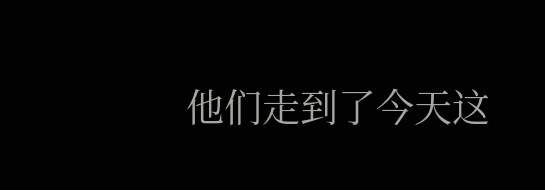他们走到了今天这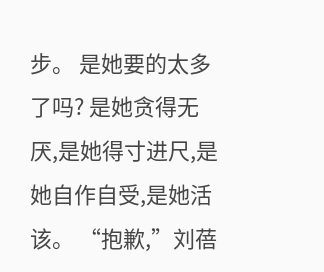步。 是她要的太多了吗? 是她贪得无厌,是她得寸进尺,是她自作自受,是她活该。 “抱歉,”刘蓓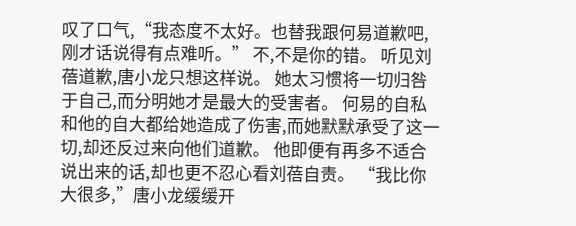叹了口气,“我态度不太好。也替我跟何易道歉吧,刚才话说得有点难听。” 不,不是你的错。 听见刘蓓道歉,唐小龙只想这样说。 她太习惯将一切归咎于自己,而分明她才是最大的受害者。 何易的自私和他的自大都给她造成了伤害,而她默默承受了这一切,却还反过来向他们道歉。 他即便有再多不适合说出来的话,却也更不忍心看刘蓓自责。 “我比你大很多,”唐小龙缓缓开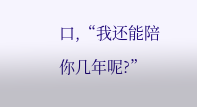口,“我还能陪你几年呢?”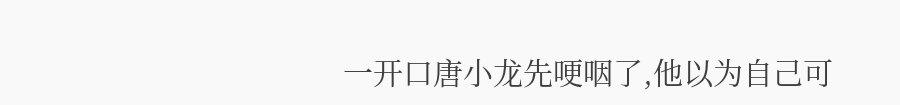一开口唐小龙先哽咽了,他以为自己可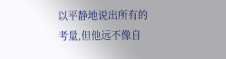以平静地说出所有的考量,但他远不像自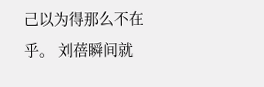己以为得那么不在乎。 刘蓓瞬间就